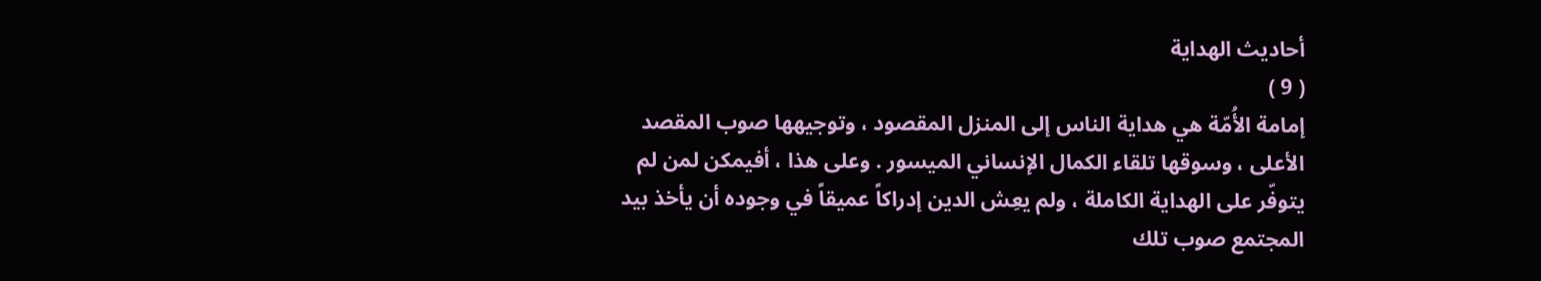أحاديث الهداية
( 9 )
إمامة الأُمّة هي هداية الناس إلى المنزل المقصود ، وتوجيهها صوب المقصد
الأعلى ، وسوقها تلقاء الكمال الإنساني الميسور . وعلى هذا ، أفيمكن لمن لم
يتوفّر على الهداية الكاملة ، ولم يعِش الدين إدراكاً عميقاً في وجوده أن يأخذ بيد
المجتمع صوب تلك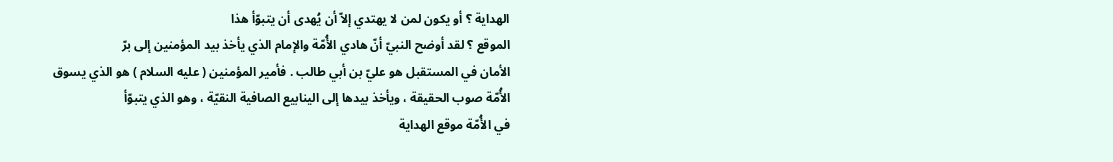الهداية ؟ أو يكون لمن لا يهتدي إلاّ أن يُهدى أن يتبوّأ هذا
الموقع ؟ لقد أوضح النبيّ أنّ هادي الأُمّة والإمام الذي يأخذ بيد المؤمنين إلى برّ
الأمان في المستقبل هو عليّ بن أبي طالب . فأمير المؤمنين ( عليه السلام ) هو الذي يسوق
الأُمّة صوب الحقيقة ، ويأخذ بيدها إلى الينابيع الصافية النقيّة ، وهو الذي يتبوّأ
في الأُمّة موقع الهداية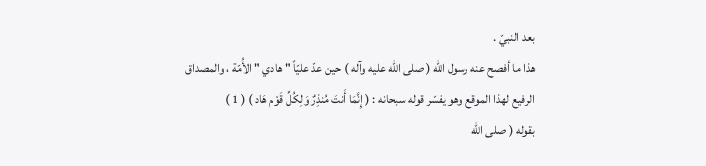بعد النبيّ .
هذا ما أفصح عنه رسول الله ( صلى الله عليه وآله ) حين عدّ عليّاً " هادي " الأُمّة ، والمصداق
الرفيع لهذا الموقع وهو يفسّر قوله سبحانه : ( إِنَّمَا أَنتَ مُنذِرٌ وَلِكُلِّ قَوْم هَاد ) ( 1 )
بقوله ( صلى الله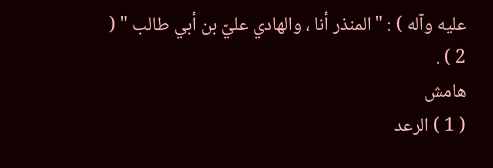عليه وآله ) : " المنذر أنا ، والهادي عليّ بن أبي طالب " ( 2 ) .
هامش
( 1 ) الرعد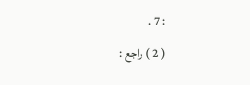: 7 .
( 2 ) راجع :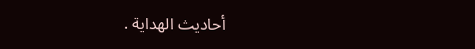أحاديث الهداية .